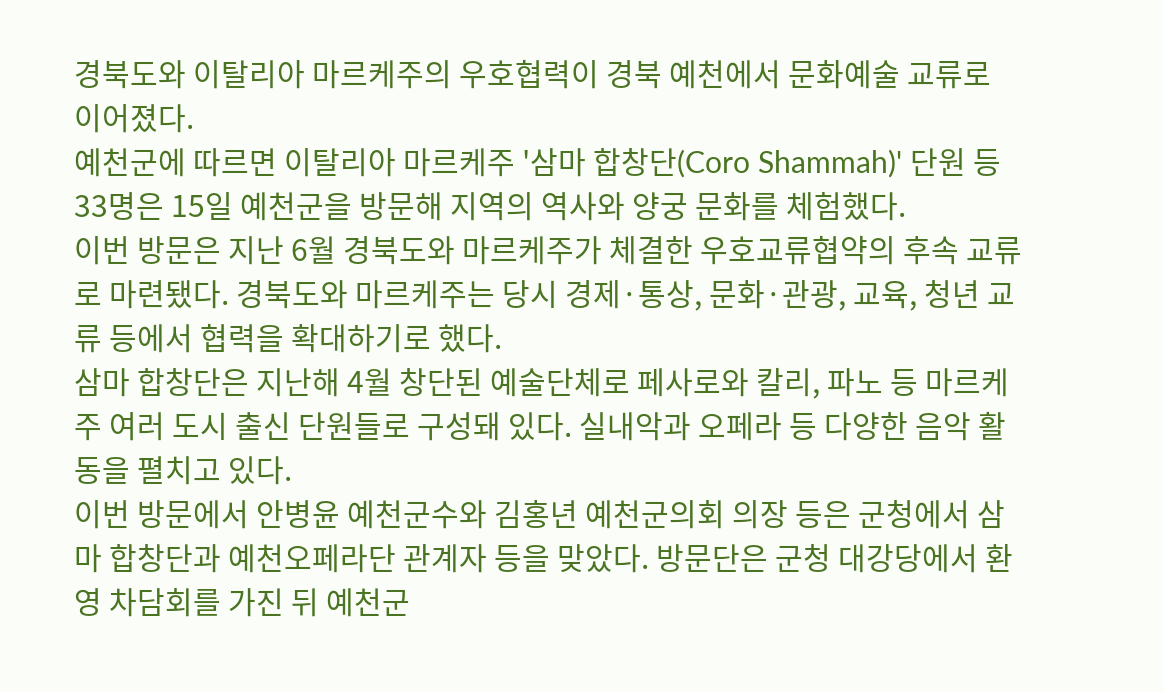경북도와 이탈리아 마르케주의 우호협력이 경북 예천에서 문화예술 교류로 이어졌다.
예천군에 따르면 이탈리아 마르케주 '삼마 합창단(Coro Shammah)' 단원 등 33명은 15일 예천군을 방문해 지역의 역사와 양궁 문화를 체험했다.
이번 방문은 지난 6월 경북도와 마르케주가 체결한 우호교류협약의 후속 교류로 마련됐다. 경북도와 마르케주는 당시 경제·통상, 문화·관광, 교육, 청년 교류 등에서 협력을 확대하기로 했다.
삼마 합창단은 지난해 4월 창단된 예술단체로 페사로와 칼리, 파노 등 마르케주 여러 도시 출신 단원들로 구성돼 있다. 실내악과 오페라 등 다양한 음악 활동을 펼치고 있다.
이번 방문에서 안병윤 예천군수와 김홍년 예천군의회 의장 등은 군청에서 삼마 합창단과 예천오페라단 관계자 등을 맞았다. 방문단은 군청 대강당에서 환영 차담회를 가진 뒤 예천군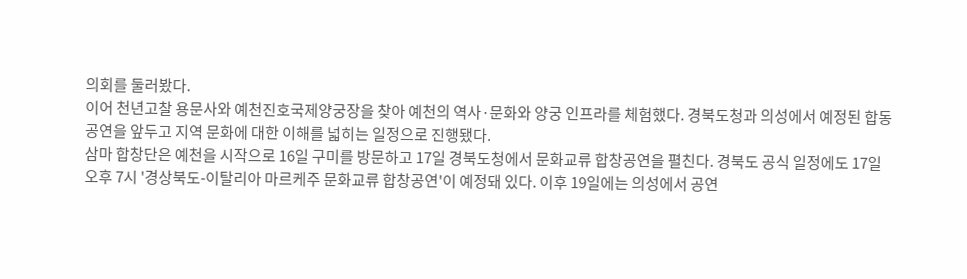의회를 둘러봤다.
이어 천년고찰 용문사와 예천진호국제양궁장을 찾아 예천의 역사·문화와 양궁 인프라를 체험했다. 경북도청과 의성에서 예정된 합동 공연을 앞두고 지역 문화에 대한 이해를 넓히는 일정으로 진행됐다.
삼마 합창단은 예천을 시작으로 16일 구미를 방문하고 17일 경북도청에서 문화교류 합창공연을 펼친다. 경북도 공식 일정에도 17일 오후 7시 '경상북도-이탈리아 마르케주 문화교류 합창공연'이 예정돼 있다. 이후 19일에는 의성에서 공연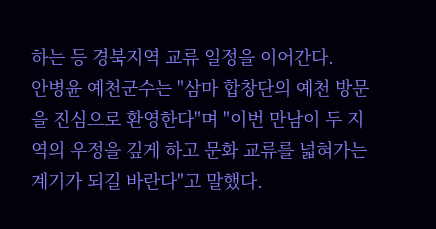하는 등 경북지역 교류 일정을 이어간다.
안병윤 예천군수는 "삼마 합창단의 예천 방문을 진심으로 환영한다"며 "이번 만남이 두 지역의 우정을 깊게 하고 문화 교류를 넓혀가는 계기가 되길 바란다"고 말했다.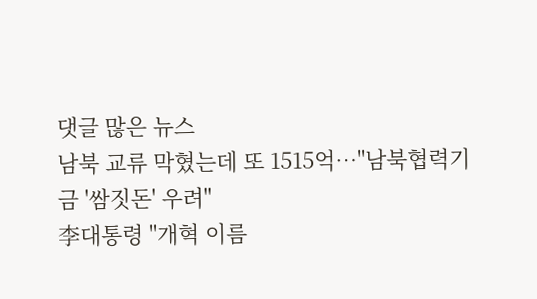댓글 많은 뉴스
남북 교류 막혔는데 또 1515억…"남북협력기금 '쌈짓돈' 우려"
李대통령 "개혁 이름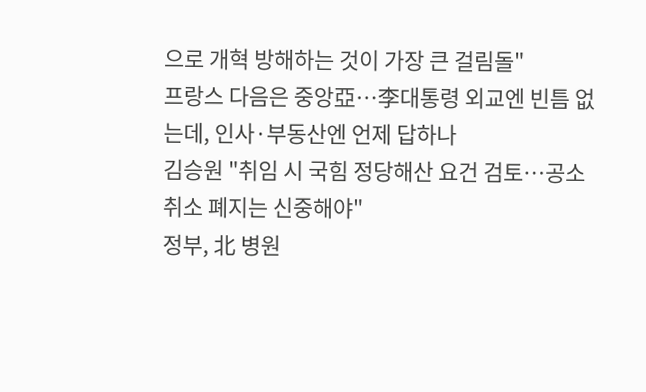으로 개혁 방해하는 것이 가장 큰 걸림돌"
프랑스 다음은 중앙亞…李대통령 외교엔 빈틈 없는데, 인사·부동산엔 언제 답하나
김승원 "취임 시 국힘 정당해산 요건 검토…공소 취소 폐지는 신중해야"
정부, 北 병원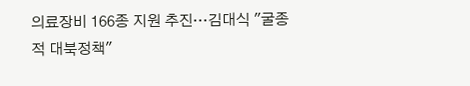의료장비 166종 지원 추진…김대식 "굴종적 대북정책"